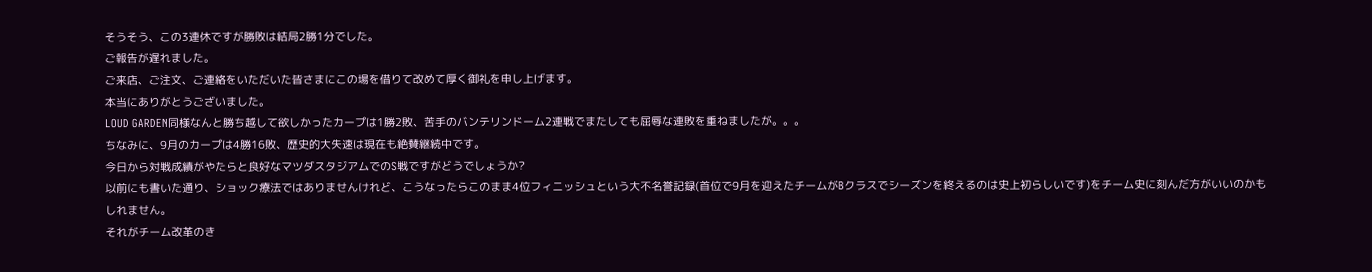そうそう、この3連休ですが勝敗は結局2勝1分でした。
ご報告が遅れました。
ご来店、ご注文、ご連絡をいただいた皆さまにこの場を借りて改めて厚く御礼を申し上げます。
本当にありがとうございました。
LOUD GARDEN同様なんと勝ち越して欲しかったカープは1勝2敗、苦手のバンテリンドーム2連戦でまたしても屈辱な連敗を重ねましたが。。。
ちなみに、9月のカープは4勝16敗、歴史的大失速は現在も絶賛継続中です。
今日から対戦成績がやたらと良好なマツダスタジアムでのS戦ですがどうでしょうか?
以前にも書いた通り、ショック療法ではありませんけれど、こうなったらこのまま4位フィニッシュという大不名誉記録(首位で9月を迎えたチームがBクラスでシーズンを終えるのは史上初らしいです)をチーム史に刻んだ方がいいのかもしれません。
それがチーム改革のき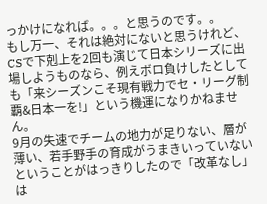っかけになれば。。。と思うのです。。
もし万一、それは絶対にないと思うけれど、CSで下剋上を2回も演じて日本シリーズに出場しようものなら、例えボロ負けしたとしても「来シーズンこそ現有戦力でセ・リーグ制覇&日本一を!」という機運になりかねません。
9月の失速でチームの地力が足りない、層が薄い、若手野手の育成がうまきいっていないということがはっきりしたので「改革なし」は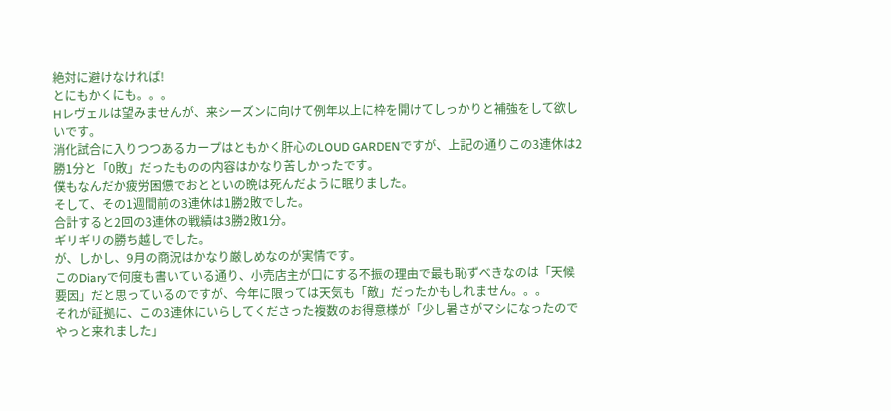絶対に避けなければ!
とにもかくにも。。。
Hレヴェルは望みませんが、来シーズンに向けて例年以上に枠を開けてしっかりと補強をして欲しいです。
消化試合に入りつつあるカープはともかく肝心のLOUD GARDENですが、上記の通りこの3連休は2勝1分と「0敗」だったものの内容はかなり苦しかったです。
僕もなんだか疲労困憊でおとといの晩は死んだように眠りました。
そして、その1週間前の3連休は1勝2敗でした。
合計すると2回の3連休の戦績は3勝2敗1分。
ギリギリの勝ち越しでした。
が、しかし、9月の商況はかなり厳しめなのが実情です。
このDiaryで何度も書いている通り、小売店主が口にする不振の理由で最も恥ずべきなのは「天候要因」だと思っているのですが、今年に限っては天気も「敵」だったかもしれません。。。
それが証拠に、この3連休にいらしてくださった複数のお得意様が「少し暑さがマシになったのでやっと来れました」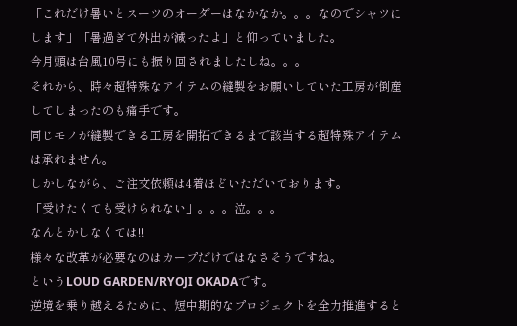「これだけ暑いとスーツのオーダーはなかなか。。。なのでシャツにします」「暑過ぎて外出が減ったよ」と仰っていました。
今月頭は台風10号にも振り回されましたしね。。。
それから、時々超特殊なアイテムの縫製をお願いしていた工房が倒産してしまったのも痛手です。
同じモノが縫製できる工房を開拓できるまで該当する超特殊アイテムは承れません。
しかしながら、ご注文依頼は4着ほどいただいております。
「受けたくても受けられない」。。。泣。。。
なんとかしなくては!!
様々な改革が必要なのはカープだけではなさそうですね。
というLOUD GARDEN/RYOJI OKADAです。
逆境を乗り越えるために、短中期的なプロジェクトを全力推進すると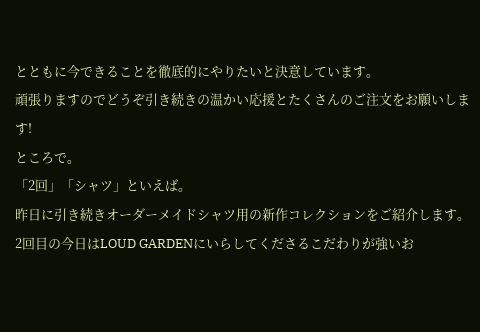とともに今できることを徹底的にやりたいと決意しています。
頑張りますのでどうぞ引き続きの温かい応援とたくさんのご注文をお願いします!
ところで。
「2回」「シャツ」といえば。
昨日に引き続きオーダーメイドシャツ用の新作コレクションをご紹介します。
2回目の今日はLOUD GARDENにいらしてくださるこだわりが強いお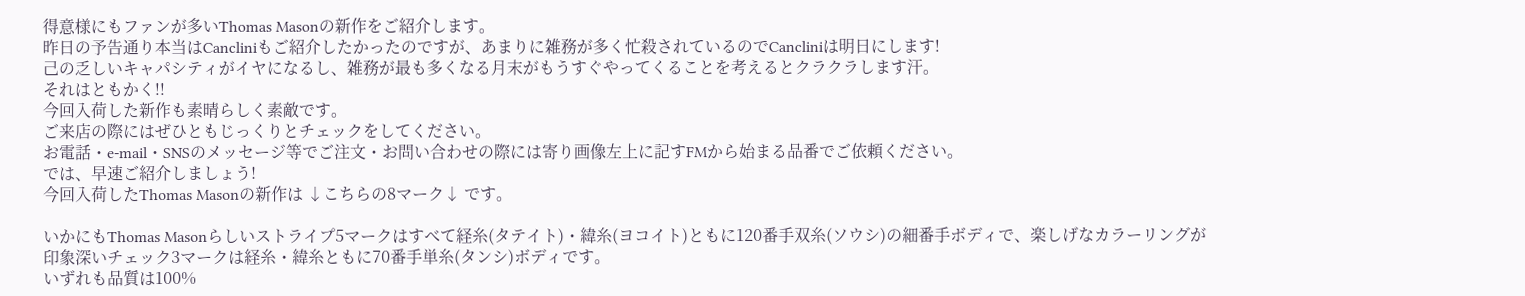得意様にもファンが多いThomas Masonの新作をご紹介します。
昨日の予告通り本当はCancliniもご紹介したかったのですが、あまりに雑務が多く忙殺されているのでCancliniは明日にします!
己の乏しいキャパシティがイヤになるし、雑務が最も多くなる月末がもうすぐやってくることを考えるとクラクラします汗。
それはともかく!!
今回入荷した新作も素晴らしく素敵です。
ご来店の際にはぜひともじっくりとチェックをしてください。
お電話・e-mail・SNSのメッセージ等でご注文・お問い合わせの際には寄り画像左上に記すFMから始まる品番でご依頼ください。
では、早速ご紹介しましょう!
今回入荷したThomas Masonの新作は ↓こちらの8マーク↓ です。

いかにもThomas Masonらしいストライプ5マークはすべて経糸(タテイト)・緯糸(ヨコイト)ともに120番手双糸(ソウシ)の細番手ボディで、楽しげなカラーリングが印象深いチェック3マークは経糸・緯糸ともに70番手単糸(タンシ)ボディです。
いずれも品質は100%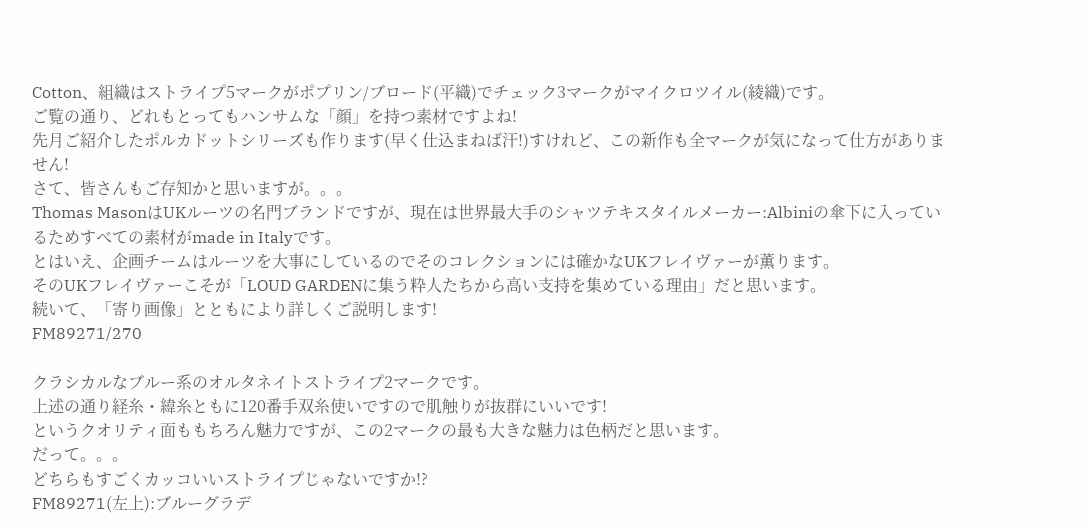Cotton、組織はストライプ5マークがポプリン/ブロード(平織)でチェック3マークがマイクロツイル(綾織)です。
ご覧の通り、どれもとってもハンサムな「顔」を持つ素材ですよね!
先月ご紹介したポルカドットシリーズも作ります(早く仕込まねば汗!)すけれど、この新作も全マークが気になって仕方がありません!
さて、皆さんもご存知かと思いますが。。。
Thomas MasonはUKルーツの名門ブランドですが、現在は世界最大手のシャツテキスタイルメーカー:Albiniの傘下に入っているためすべての素材がmade in Italyです。
とはいえ、企画チームはルーツを大事にしているのでそのコレクションには確かなUKフレイヴァーが薫ります。
そのUKフレイヴァーこそが「LOUD GARDENに集う粋人たちから高い支持を集めている理由」だと思います。
続いて、「寄り画像」とともにより詳しくご説明します!
FM89271/270

クラシカルなブルー系のオルタネイトストライプ2マークです。
上述の通り経糸・緯糸ともに120番手双糸使いですので肌触りが抜群にいいです!
というクオリティ面ももちろん魅力ですが、この2マークの最も大きな魅力は色柄だと思います。
だって。。。
どちらもすごくカッコいいストライプじゃないですか!?
FM89271(左上):ブルーグラデ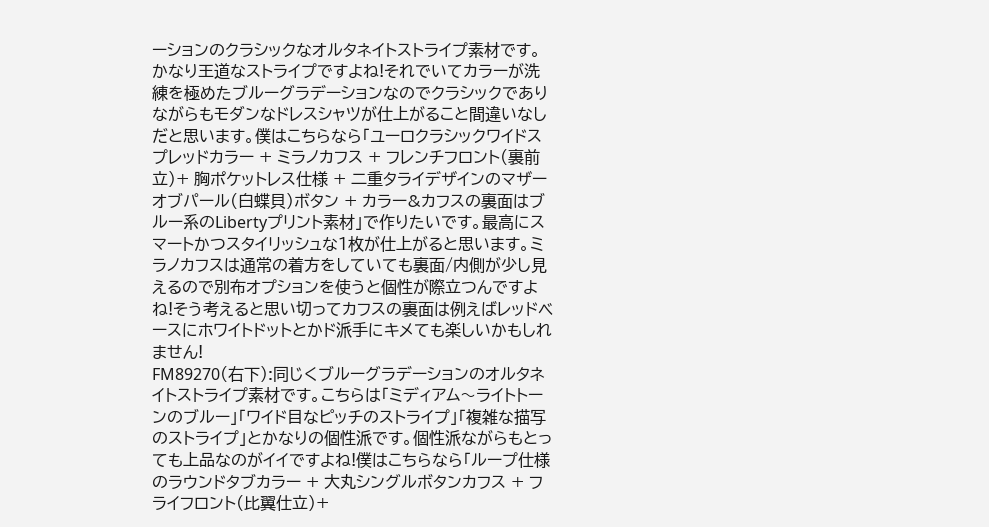ーションのクラシックなオルタネイトストライプ素材です。かなり王道なストライプですよね!それでいてカラーが洗練を極めたブルーグラデーションなのでクラシックでありながらもモダンなドレスシャツが仕上がること間違いなしだと思います。僕はこちらなら「ユーロクラシックワイドスプレッドカラー + ミラノカフス + フレンチフロント(裏前立)+ 胸ポケットレス仕様 + 二重タライデザインのマザーオブパール(白蝶貝)ボタン + カラー&カフスの裏面はブルー系のLibertyプリント素材」で作りたいです。最高にスマートかつスタイリッシュな1枚が仕上がると思います。ミラノカフスは通常の着方をしていても裏面/内側が少し見えるので別布オプションを使うと個性が際立つんですよね!そう考えると思い切ってカフスの裏面は例えばレッドベースにホワイトドットとかド派手にキメても楽しいかもしれません!
FM89270(右下):同じくブルーグラデーションのオルタネイトストライプ素材です。こちらは「ミディアム〜ライトトーンのブルー」「ワイド目なピッチのストライプ」「複雑な描写のストライプ」とかなりの個性派です。個性派ながらもとっても上品なのがイイですよね!僕はこちらなら「ループ仕様のラウンドタブカラー + 大丸シングルボタンカフス + フライフロント(比翼仕立)+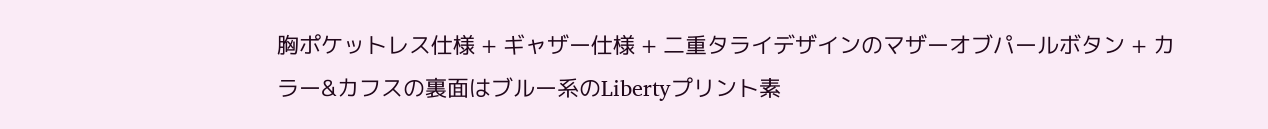胸ポケットレス仕様 + ギャザー仕様 + 二重タライデザインのマザーオブパールボタン + カラー&カフスの裏面はブルー系のLibertyプリント素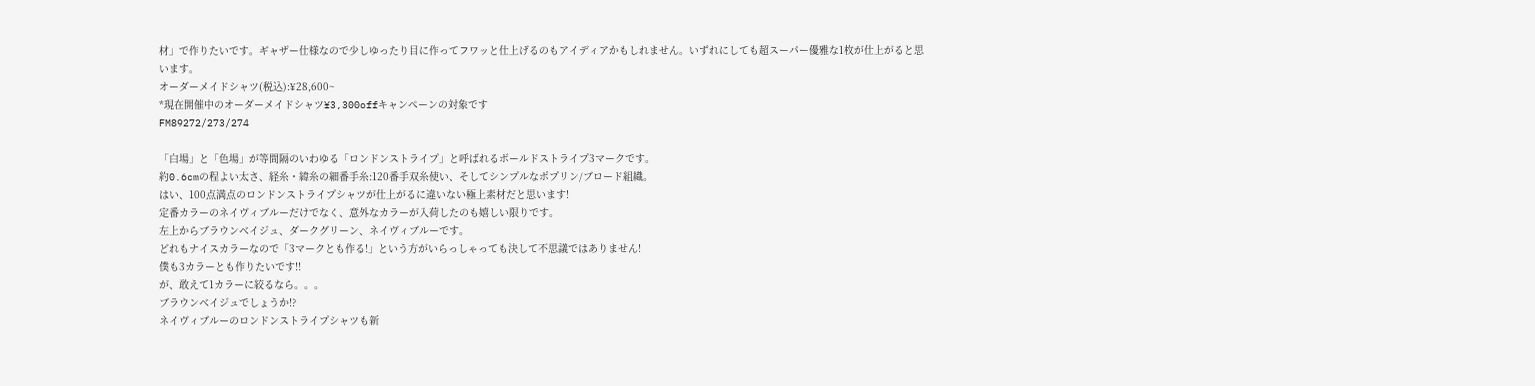材」で作りたいです。ギャザー仕様なので少しゆったり目に作ってフワッと仕上げるのもアイディアかもしれません。いずれにしても超スーパー優雅な1枚が仕上がると思います。
オーダーメイドシャツ(税込):¥28,600~
*現在開催中のオーダーメイドシャツ¥3,300offキャンペーンの対象です
FM89272/273/274

「白場」と「色場」が等間隔のいわゆる「ロンドンストライプ」と呼ばれるボールドストライプ3マークです。
約0.6cmの程よい太さ、経糸・緯糸の細番手糸:120番手双糸使い、そしてシンプルなポプリン/ブロード組織。
はい、100点満点のロンドンストライプシャツが仕上がるに違いない極上素材だと思います!
定番カラーのネイヴィブルーだけでなく、意外なカラーが入荷したのも嬉しい限りです。
左上からブラウンベイジュ、ダークグリーン、ネイヴィブルーです。
どれもナイスカラーなので「3マークとも作る!」という方がいらっしゃっても決して不思議ではありません!
僕も3カラーとも作りたいです!!
が、敢えて1カラーに絞るなら。。。
ブラウンベイジュでしょうか!?
ネイヴィブルーのロンドンストライプシャツも新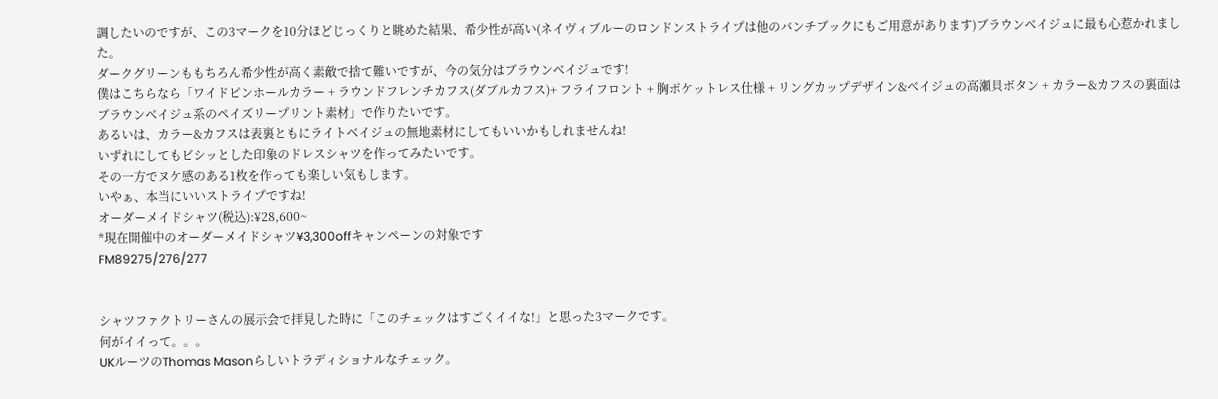調したいのですが、この3マークを10分ほどじっくりと眺めた結果、希少性が高い(ネイヴィブルーのロンドンストライプは他のバンチブックにもご用意があります)ブラウンベイジュに最も心惹かれました。
ダークグリーンももちろん希少性が高く素敵で捨て難いですが、今の気分はブラウンベイジュです!
僕はこちらなら「ワイドピンホールカラー + ラウンドフレンチカフス(ダブルカフス)+ フライフロント + 胸ポケットレス仕様 + リングカップデザイン&ベイジュの高瀬貝ボタン + カラー&カフスの裏面はブラウンベイジュ系のペイズリープリント素材」で作りたいです。
あるいは、カラー&カフスは表裏ともにライトベイジュの無地素材にしてもいいかもしれませんね!
いずれにしてもビシッとした印象のドレスシャツを作ってみたいです。
その一方でヌケ感のある1枚を作っても楽しい気もします。
いやぁ、本当にいいストライプですね!
オーダーメイドシャツ(税込):¥28,600~
*現在開催中のオーダーメイドシャツ¥3,300offキャンペーンの対象です
FM89275/276/277


シャツファクトリーさんの展示会で拝見した時に「このチェックはすごくイイな!」と思った3マークです。
何がイイって。。。
UKルーツのThomas Masonらしいトラディショナルなチェック。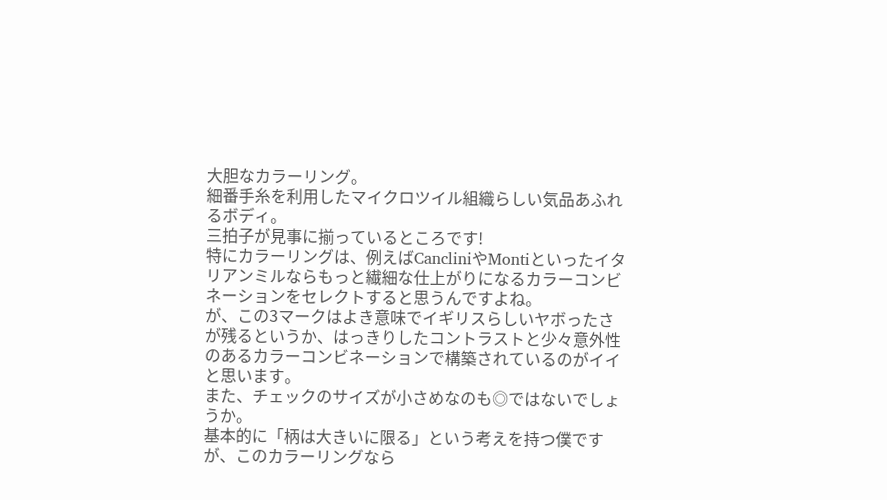大胆なカラーリング。
細番手糸を利用したマイクロツイル組織らしい気品あふれるボディ。
三拍子が見事に揃っているところです!
特にカラーリングは、例えばCancliniやMontiといったイタリアンミルならもっと繊細な仕上がりになるカラーコンビネーションをセレクトすると思うんですよね。
が、この3マークはよき意味でイギリスらしいヤボったさが残るというか、はっきりしたコントラストと少々意外性のあるカラーコンビネーションで構築されているのがイイと思います。
また、チェックのサイズが小さめなのも◎ではないでしょうか。
基本的に「柄は大きいに限る」という考えを持つ僕ですが、このカラーリングなら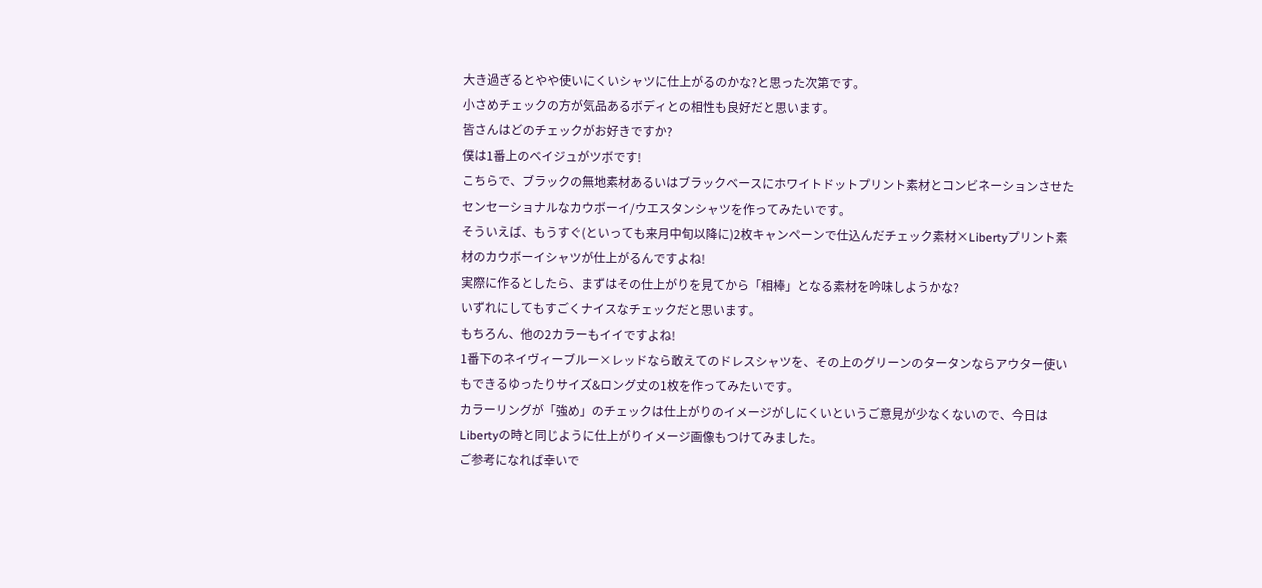大き過ぎるとやや使いにくいシャツに仕上がるのかな?と思った次第です。
小さめチェックの方が気品あるボディとの相性も良好だと思います。
皆さんはどのチェックがお好きですか?
僕は1番上のベイジュがツボです!
こちらで、ブラックの無地素材あるいはブラックベースにホワイトドットプリント素材とコンビネーションさせたセンセーショナルなカウボーイ/ウエスタンシャツを作ってみたいです。
そういえば、もうすぐ(といっても来月中旬以降に)2枚キャンペーンで仕込んだチェック素材×Libertyプリント素材のカウボーイシャツが仕上がるんですよね!
実際に作るとしたら、まずはその仕上がりを見てから「相棒」となる素材を吟味しようかな?
いずれにしてもすごくナイスなチェックだと思います。
もちろん、他の2カラーもイイですよね!
1番下のネイヴィーブルー×レッドなら敢えてのドレスシャツを、その上のグリーンのタータンならアウター使いもできるゆったりサイズ&ロング丈の1枚を作ってみたいです。
カラーリングが「強め」のチェックは仕上がりのイメージがしにくいというご意見が少なくないので、今日はLibertyの時と同じように仕上がりイメージ画像もつけてみました。
ご参考になれば幸いで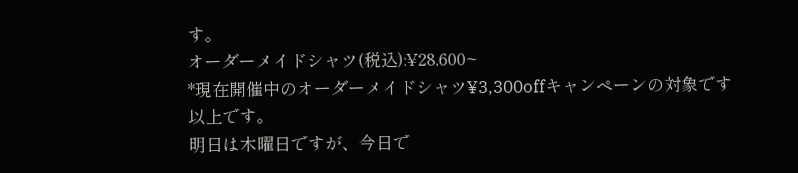す。
オーダーメイドシャツ(税込):¥28,600~
*現在開催中のオーダーメイドシャツ¥3,300offキャンペーンの対象です
以上です。
明日は木曜日ですが、今日で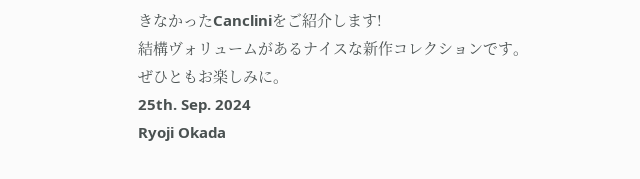きなかったCancliniをご紹介します!
結構ヴォリュームがあるナイスな新作コレクションです。
ぜひともお楽しみに。
25th. Sep. 2024
Ryoji Okada